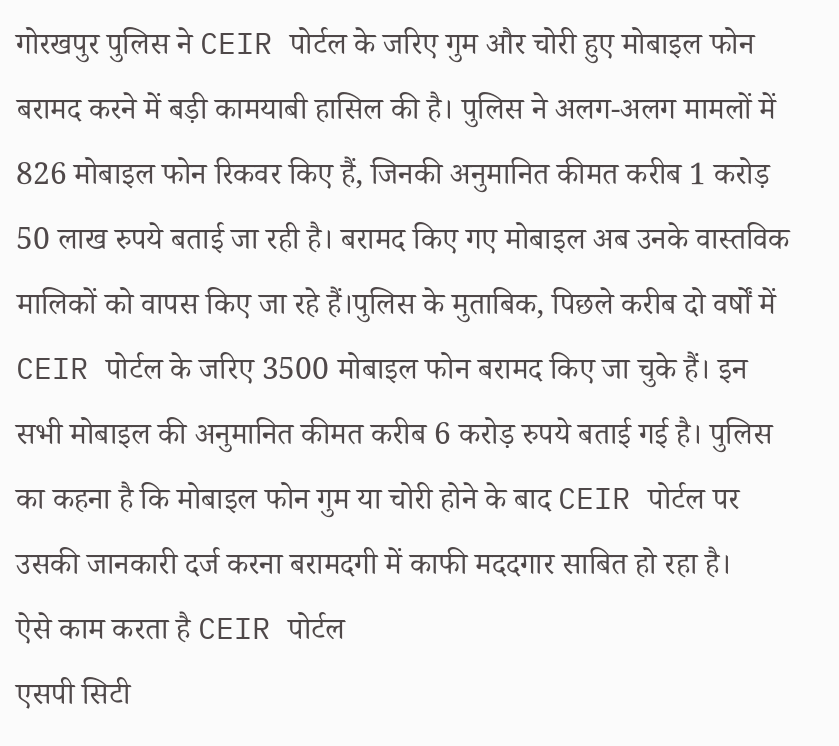गोरखपुर पुलिस ने CEIR पोर्टल के जरिए गुम और चोरी हुए मोबाइल फोन बरामद करने में बड़ी कामयाबी हासिल की है। पुलिस ने अलग-अलग मामलों में 826 मोबाइल फोन रिकवर किए हैं, जिनकी अनुमानित कीमत करीब 1 करोड़ 50 लाख रुपये बताई जा रही है। बरामद किए गए मोबाइल अब उनके वास्तविक मालिकों को वापस किए जा रहे हैं।पुलिस के मुताबिक, पिछले करीब दो वर्षों में CEIR पोर्टल के जरिए 3500 मोबाइल फोन बरामद किए जा चुके हैं। इन सभी मोबाइल की अनुमानित कीमत करीब 6 करोड़ रुपये बताई गई है। पुलिस का कहना है कि मोबाइल फोन गुम या चोरी होने के बाद CEIR पोर्टल पर उसकी जानकारी दर्ज करना बरामदगी में काफी मददगार साबित हो रहा है।
ऐसे काम करता है CEIR पोर्टल
एसपी सिटी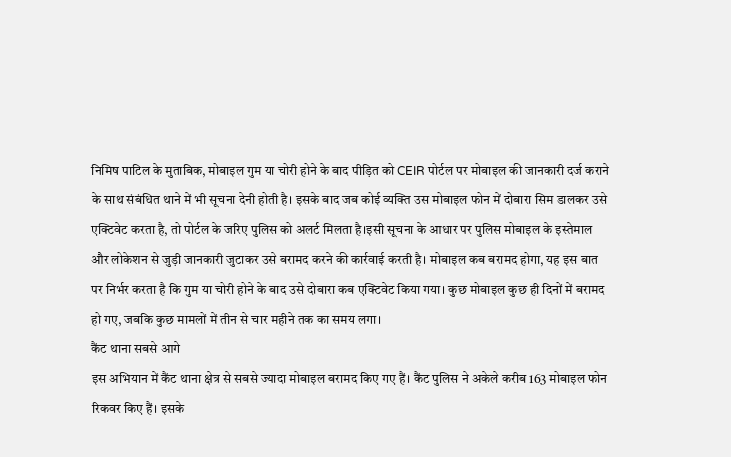निमिष पाटिल के मुताबिक, मोबाइल गुम या चोरी होने के बाद पीड़ित को CEIR पोर्टल पर मोबाइल की जानकारी दर्ज कराने के साथ संबंधित थाने में भी सूचना देनी होती है। इसके बाद जब कोई व्यक्ति उस मोबाइल फोन में दोबारा सिम डालकर उसे एक्टिवेट करता है, तो पोर्टल के जरिए पुलिस को अलर्ट मिलता है।इसी सूचना के आधार पर पुलिस मोबाइल के इस्तेमाल और लोकेशन से जुड़ी जानकारी जुटाकर उसे बरामद करने की कार्रवाई करती है। मोबाइल कब बरामद होगा, यह इस बात पर निर्भर करता है कि गुम या चोरी होने के बाद उसे दोबारा कब एक्टिवेट किया गया। कुछ मोबाइल कुछ ही दिनों में बरामद हो गए, जबकि कुछ मामलों में तीन से चार महीने तक का समय लगा।
कैंट थाना सबसे आगे
इस अभियान में कैंट थाना क्षेत्र से सबसे ज्यादा मोबाइल बरामद किए गए हैं। कैंट पुलिस ने अकेले करीब 163 मोबाइल फोन रिकवर किए हैं। इसके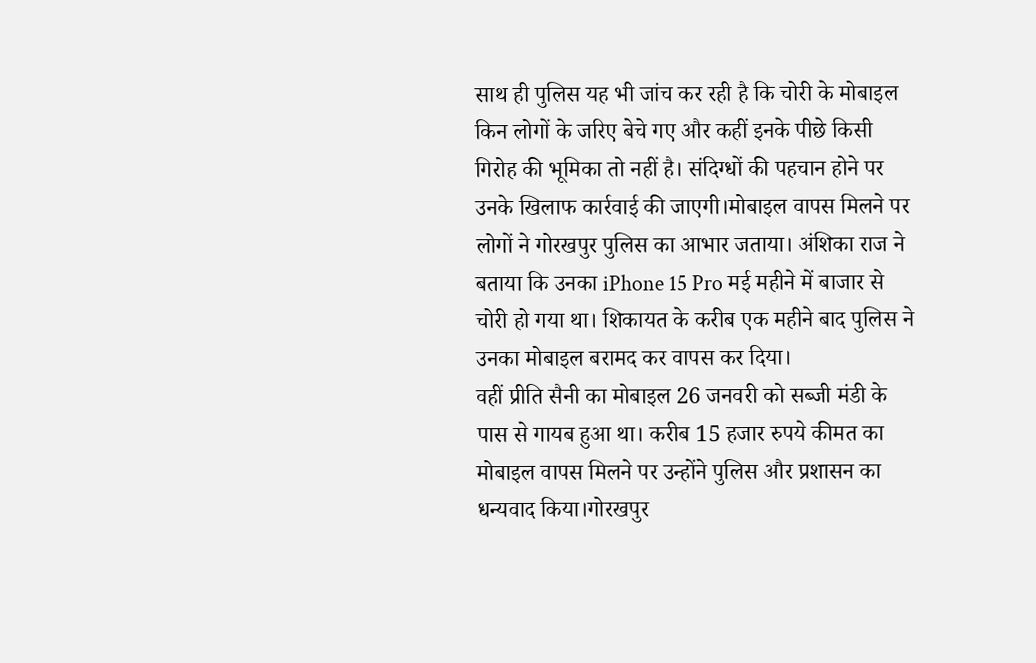साथ ही पुलिस यह भी जांच कर रही है कि चोरी के मोबाइल किन लोगों के जरिए बेचे गए और कहीं इनके पीछे किसी गिरोह की भूमिका तो नहीं है। संदिग्धों की पहचान होने पर उनके खिलाफ कार्रवाई की जाएगी।मोबाइल वापस मिलने पर लोगों ने गोरखपुर पुलिस का आभार जताया। अंशिका राज ने बताया कि उनका iPhone 15 Pro मई महीने में बाजार से चोरी हो गया था। शिकायत के करीब एक महीने बाद पुलिस ने उनका मोबाइल बरामद कर वापस कर दिया।
वहीं प्रीति सैनी का मोबाइल 26 जनवरी को सब्जी मंडी के पास से गायब हुआ था। करीब 15 हजार रुपये कीमत का मोबाइल वापस मिलने पर उन्होंने पुलिस और प्रशासन का धन्यवाद किया।गोरखपुर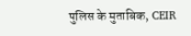पुलिस के मुताबिक, CEIR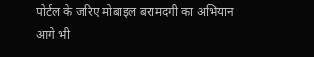पोर्टल के जरिए मोबाइल बरामदगी का अभियान आगे भी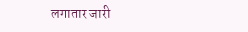लगातार जारी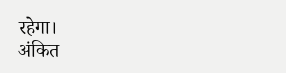रहेगा।
अंकित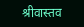श्रीवास्तव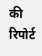की रिपोर्ट